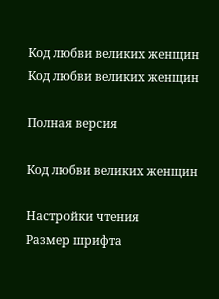Код любви великих женщин
Код любви великих женщин

Полная версия

Код любви великих женщин

Настройки чтения
Размер шрифта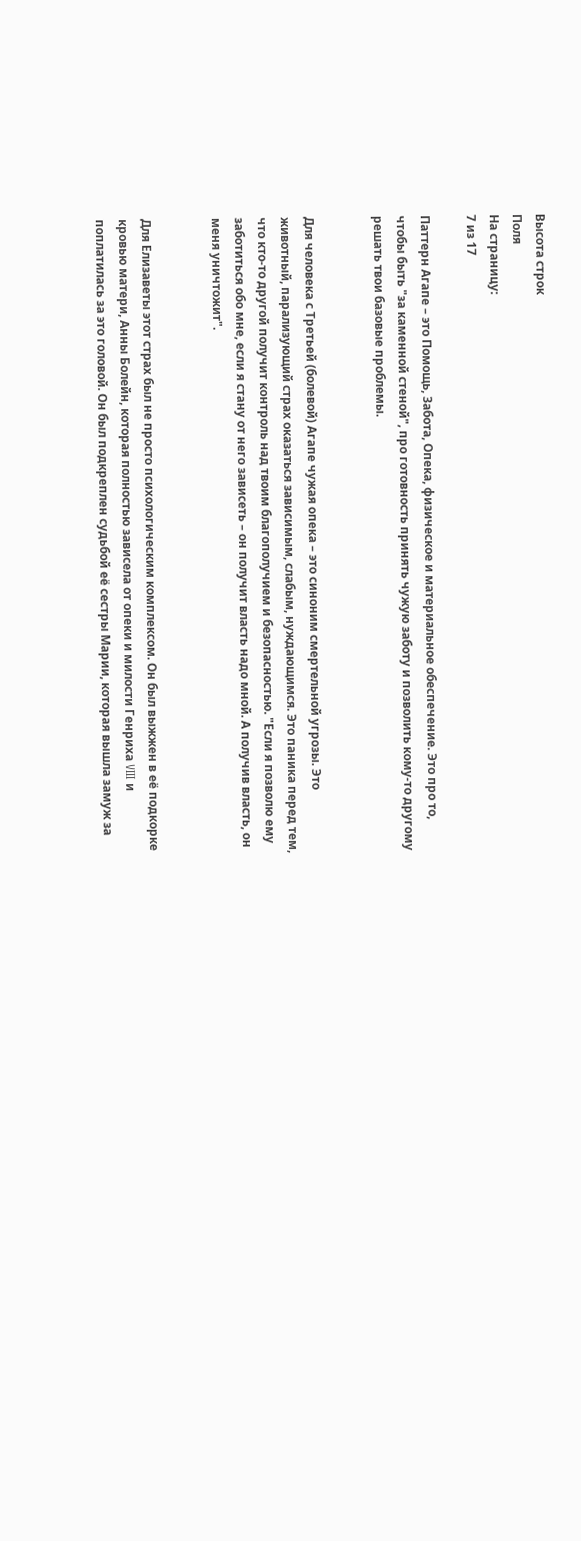Высота строк
Поля
На страницу:
7 из 17

Паттерн Агапе – это Помощь, Забота, Опека, физическое и материальное обеспечение. Это про то, чтобы быть "за каменной стеной", про готовность принять чужую заботу и позволить кому-то другому решать твои базовые проблемы.


Для человека с Третьей (болевой) Агапе чужая опека – это синоним смертельной угрозы. Это животный, парализующий страх оказаться зависимым, слабым, нуждающимся. Это паника перед тем, что кто-то другой получит контроль над твоим благополучием и безопасностью. "Если я позволю ему заботиться обо мне, если я стану от него зависеть – он получит власть надо мной. А получив власть, он меня уничтожит".


Для Елизаветы этот страх был не просто психологическим комплексом. Он был выжжен в её подкорке кровью матери, Анны Болейн, которая полностью зависела от опеки и милости Генриха VIII и поплатилась за это головой. Он был подкреплен судьбой её сестры Марии, которая вышла замуж за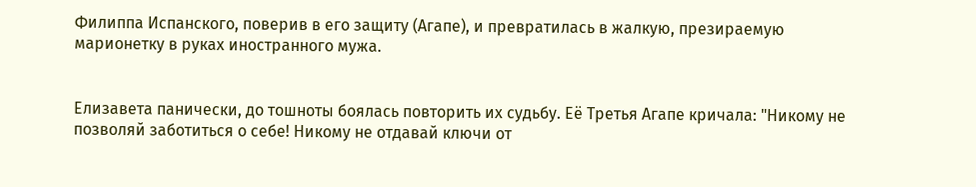Филиппа Испанского, поверив в его защиту (Агапе), и превратилась в жалкую, презираемую марионетку в руках иностранного мужа.


Елизавета панически, до тошноты боялась повторить их судьбу. Её Третья Агапе кричала: "Никому не позволяй заботиться о себе! Никому не отдавай ключи от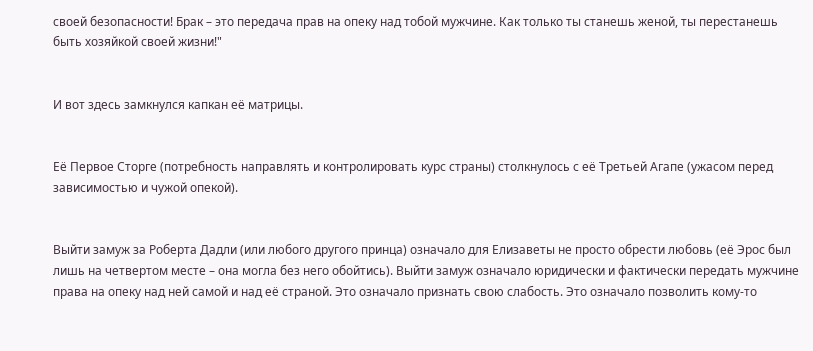своей безопасности! Брак – это передача прав на опеку над тобой мужчине. Как только ты станешь женой, ты перестанешь быть хозяйкой своей жизни!"


И вот здесь замкнулся капкан её матрицы.


Её Первое Сторге (потребность направлять и контролировать курс страны) столкнулось с её Третьей Агапе (ужасом перед зависимостью и чужой опекой).


Выйти замуж за Роберта Дадли (или любого другого принца) означало для Елизаветы не просто обрести любовь (её Эрос был лишь на четвертом месте – она могла без него обойтись). Выйти замуж означало юридически и фактически передать мужчине права на опеку над ней самой и над её страной. Это означало признать свою слабость. Это означало позволить кому-то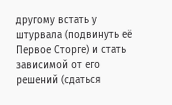другому встать у штурвала (подвинуть её Первое Сторге) и стать зависимой от его решений (сдаться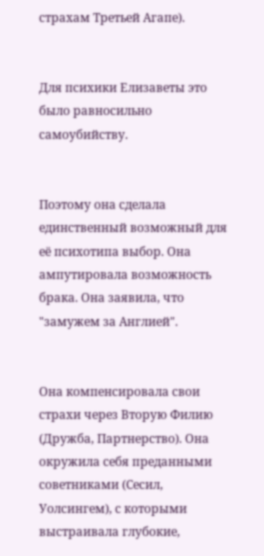страхам Третьей Агапе).


Для психики Елизаветы это было равносильно самоубийству.


Поэтому она сделала единственный возможный для её психотипа выбор. Она ампутировала возможность брака. Она заявила, что "замужем за Англией".


Она компенсировала свои страхи через Вторую Филию (Дружба, Партнерство). Она окружила себя преданными советниками (Сесил, Уолсингем), с которыми выстраивала глубокие,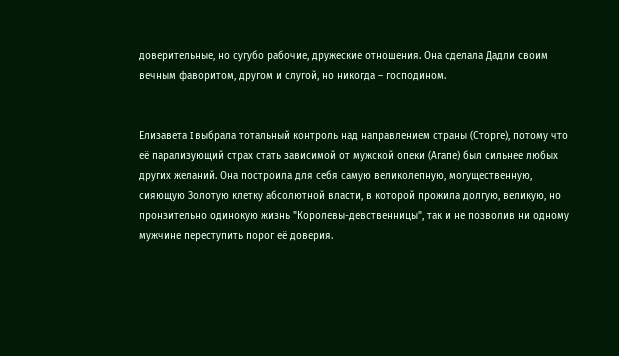доверительные, но сугубо рабочие, дружеские отношения. Она сделала Дадли своим вечным фаворитом, другом и слугой, но никогда – господином.


Елизавета I выбрала тотальный контроль над направлением страны (Сторге), потому что её парализующий страх стать зависимой от мужской опеки (Агапе) был сильнее любых других желаний. Она построила для себя самую великолепную, могущественную, сияющую Золотую клетку абсолютной власти, в которой прожила долгую, великую, но пронзительно одинокую жизнь "Королевы-девственницы", так и не позволив ни одному мужчине переступить порог её доверия.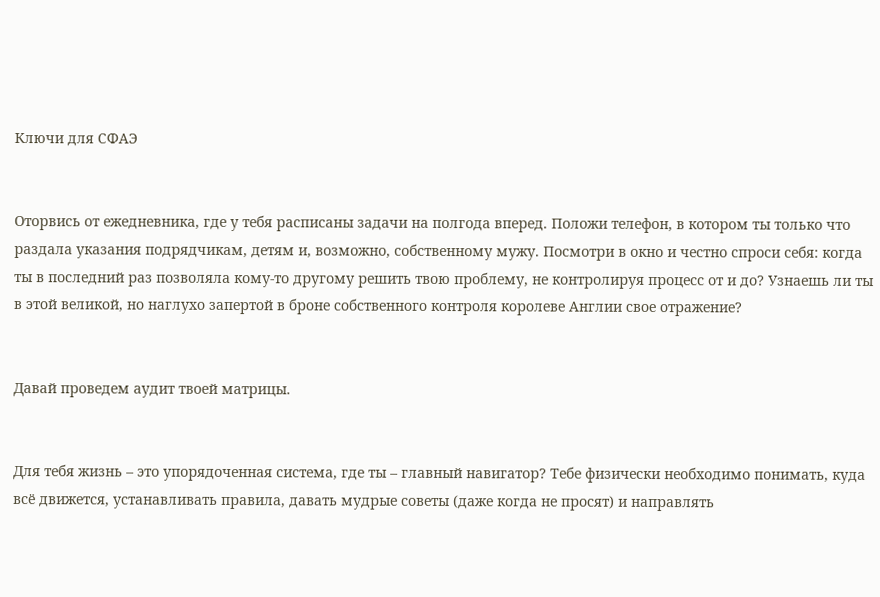Ключи для СФАЭ


Оторвись от ежедневника, где у тебя расписаны задачи на полгода вперед. Положи телефон, в котором ты только что раздала указания подрядчикам, детям и, возможно, собственному мужу. Посмотри в окно и честно спроси себя: когда ты в последний раз позволяла кому-то другому решить твою проблему, не контролируя процесс от и до? Узнаешь ли ты в этой великой, но наглухо запертой в броне собственного контроля королеве Англии свое отражение?


Давай проведем аудит твоей матрицы.


Для тебя жизнь – это упорядоченная система, где ты – главный навигатор? Тебе физически необходимо понимать, куда всё движется, устанавливать правила, давать мудрые советы (даже когда не просят) и направлять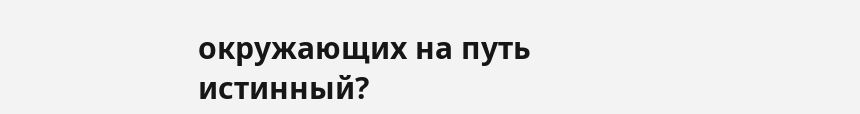окружающих на путь истинный?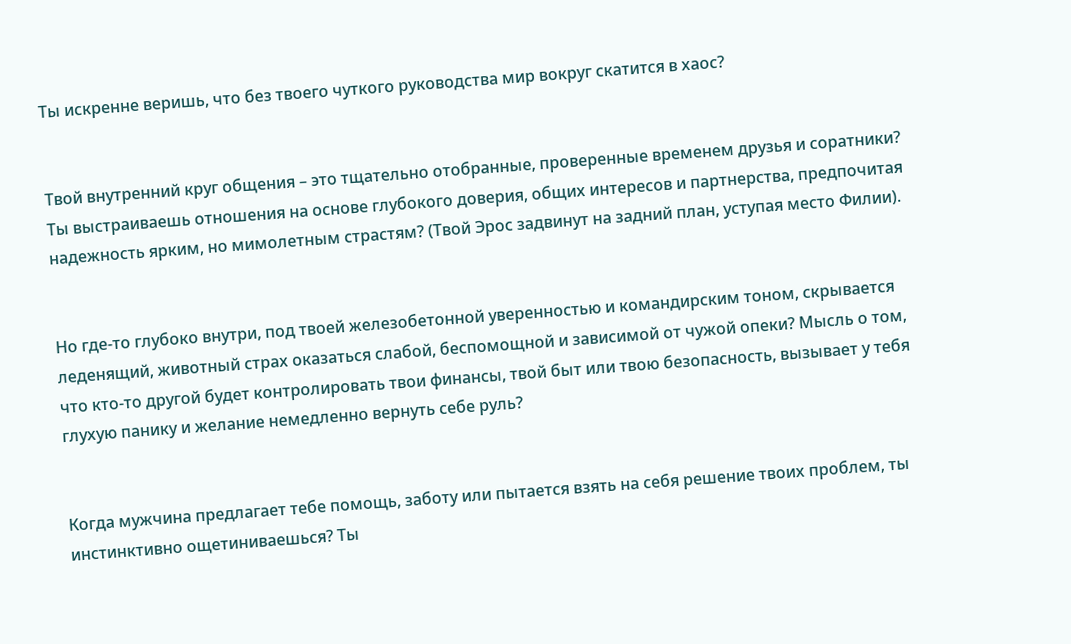Ты искренне веришь, что без твоего чуткого руководства мир вокруг скатится в хаос?


Твой внутренний круг общения – это тщательно отобранные, проверенные временем друзья и соратники? Ты выстраиваешь отношения на основе глубокого доверия, общих интересов и партнерства, предпочитая надежность ярким, но мимолетным страстям? (Твой Эрос задвинут на задний план, уступая место Филии).


Но где-то глубоко внутри, под твоей железобетонной уверенностью и командирским тоном, скрывается леденящий, животный страх оказаться слабой, беспомощной и зависимой от чужой опеки? Мысль о том, что кто-то другой будет контролировать твои финансы, твой быт или твою безопасность, вызывает у тебя глухую панику и желание немедленно вернуть себе руль?


Когда мужчина предлагает тебе помощь, заботу или пытается взять на себя решение твоих проблем, ты инстинктивно ощетиниваешься? Ты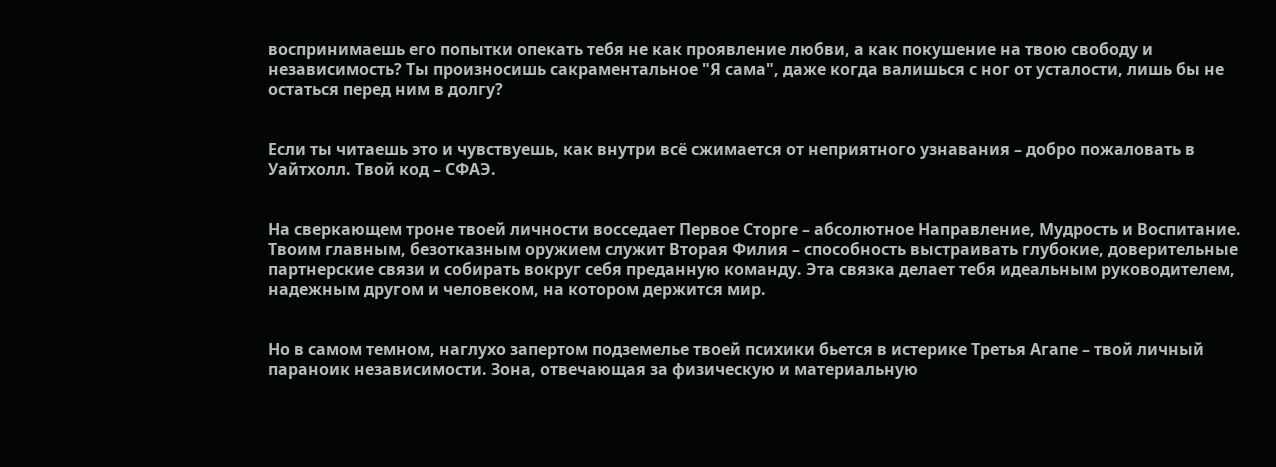воспринимаешь его попытки опекать тебя не как проявление любви, а как покушение на твою свободу и независимость? Ты произносишь сакраментальное "Я сама", даже когда валишься с ног от усталости, лишь бы не остаться перед ним в долгу?


Если ты читаешь это и чувствуешь, как внутри всё сжимается от неприятного узнавания – добро пожаловать в Уайтхолл. Твой код – СФАЭ.


На сверкающем троне твоей личности восседает Первое Сторге – абсолютное Направление, Мудрость и Воспитание. Твоим главным, безотказным оружием служит Вторая Филия – способность выстраивать глубокие, доверительные партнерские связи и собирать вокруг себя преданную команду. Эта связка делает тебя идеальным руководителем, надежным другом и человеком, на котором держится мир.


Но в самом темном, наглухо запертом подземелье твоей психики бьется в истерике Третья Агапе – твой личный параноик независимости. Зона, отвечающая за физическую и материальную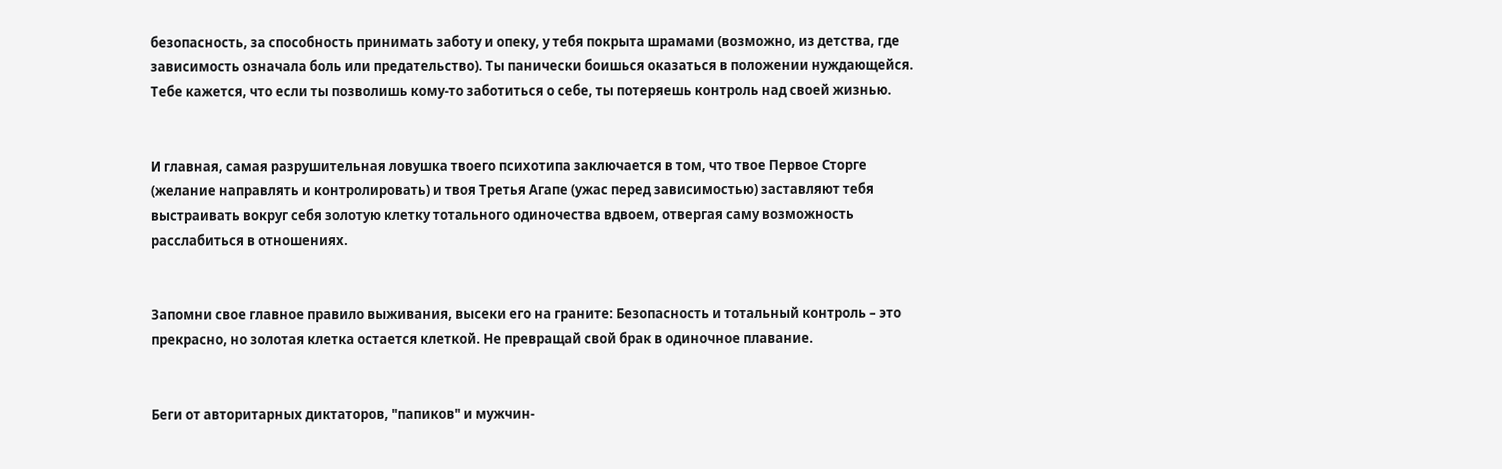безопасность, за способность принимать заботу и опеку, у тебя покрыта шрамами (возможно, из детства, где зависимость означала боль или предательство). Ты панически боишься оказаться в положении нуждающейся. Тебе кажется, что если ты позволишь кому-то заботиться о себе, ты потеряешь контроль над своей жизнью.


И главная, самая разрушительная ловушка твоего психотипа заключается в том, что твое Первое Сторге (желание направлять и контролировать) и твоя Третья Агапе (ужас перед зависимостью) заставляют тебя выстраивать вокруг себя золотую клетку тотального одиночества вдвоем, отвергая саму возможность расслабиться в отношениях.


Запомни свое главное правило выживания, высеки его на граните: Безопасность и тотальный контроль – это прекрасно, но золотая клетка остается клеткой. Не превращай свой брак в одиночное плавание.


Беги от авторитарных диктаторов, "папиков" и мужчин-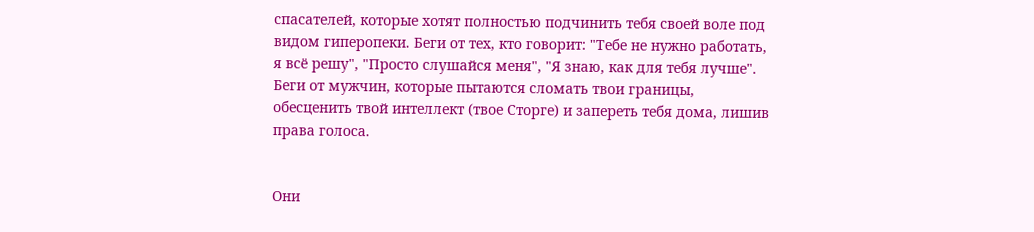спасателей, которые хотят полностью подчинить тебя своей воле под видом гиперопеки. Беги от тех, кто говорит: "Тебе не нужно работать, я всё решу", "Просто слушайся меня", "Я знаю, как для тебя лучше". Беги от мужчин, которые пытаются сломать твои границы, обесценить твой интеллект (твое Сторге) и запереть тебя дома, лишив права голоса.


Они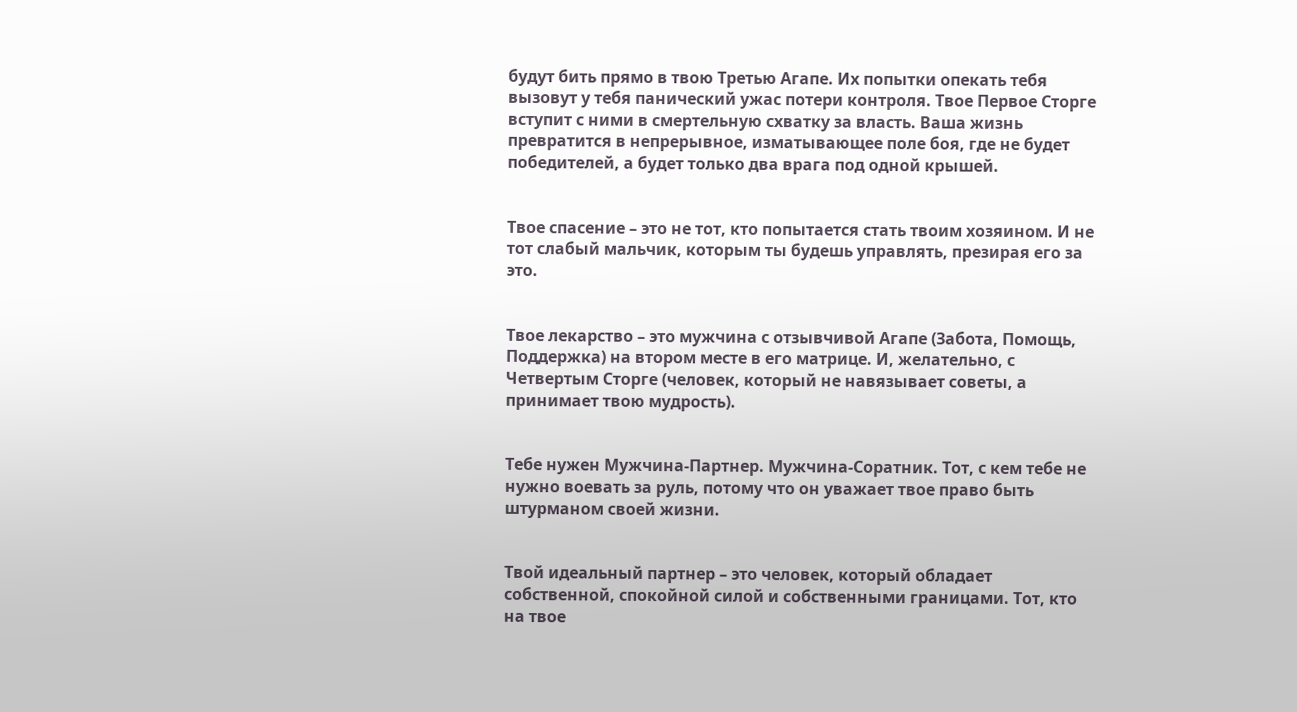будут бить прямо в твою Третью Агапе. Их попытки опекать тебя вызовут у тебя панический ужас потери контроля. Твое Первое Сторге вступит с ними в смертельную схватку за власть. Ваша жизнь превратится в непрерывное, изматывающее поле боя, где не будет победителей, а будет только два врага под одной крышей.


Твое спасение – это не тот, кто попытается стать твоим хозяином. И не тот слабый мальчик, которым ты будешь управлять, презирая его за это.


Твое лекарство – это мужчина с отзывчивой Агапе (Забота, Помощь, Поддержка) на втором месте в его матрице. И, желательно, с Четвертым Сторге (человек, который не навязывает советы, а принимает твою мудрость).


Тебе нужен Мужчина-Партнер. Мужчина-Соратник. Тот, с кем тебе не нужно воевать за руль, потому что он уважает твое право быть штурманом своей жизни.


Твой идеальный партнер – это человек, который обладает собственной, спокойной силой и собственными границами. Тот, кто на твое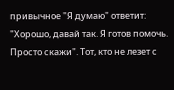привычное "Я думаю" ответит: "Хорошо, давай так. Я готов помочь. Просто скажи". Тот, кто не лезет с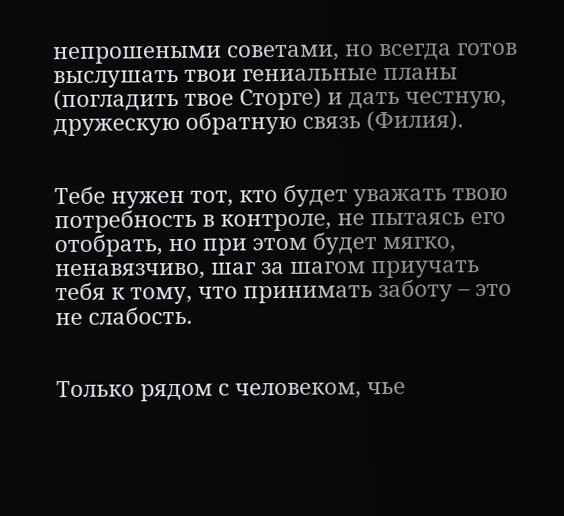непрошеными советами, но всегда готов выслушать твои гениальные планы (погладить твое Сторге) и дать честную, дружескую обратную связь (Филия).


Тебе нужен тот, кто будет уважать твою потребность в контроле, не пытаясь его отобрать, но при этом будет мягко, ненавязчиво, шаг за шагом приучать тебя к тому, что принимать заботу – это не слабость.


Только рядом с человеком, чье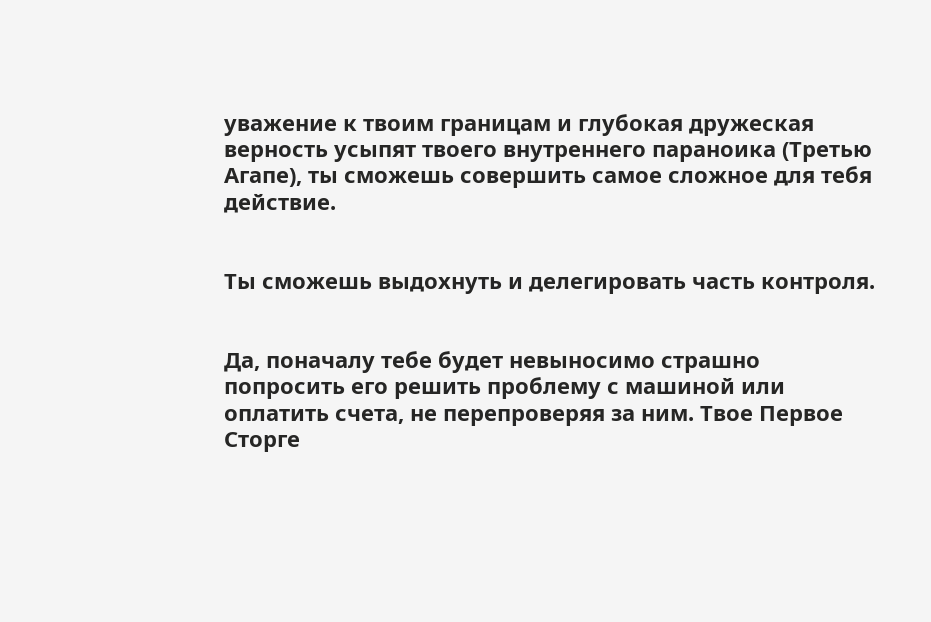уважение к твоим границам и глубокая дружеская верность усыпят твоего внутреннего параноика (Третью Агапе), ты сможешь совершить самое сложное для тебя действие.


Ты сможешь выдохнуть и делегировать часть контроля.


Да, поначалу тебе будет невыносимо страшно попросить его решить проблему с машиной или оплатить счета, не перепроверяя за ним. Твое Первое Сторге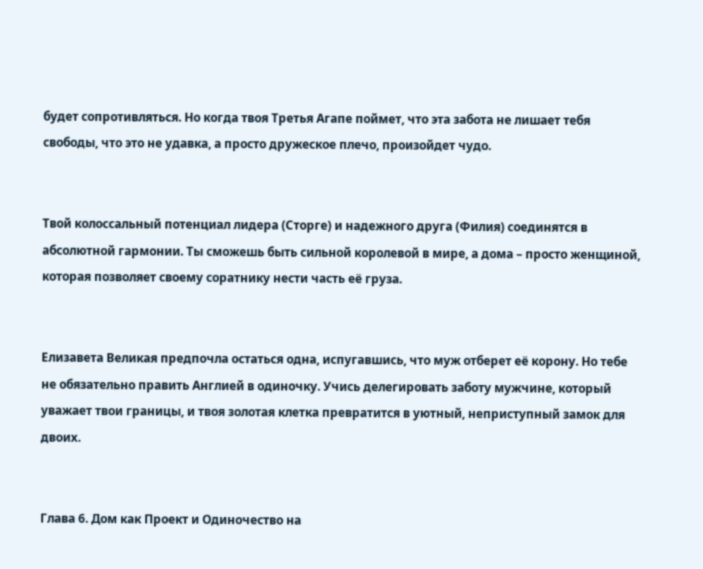будет сопротивляться. Но когда твоя Третья Агапе поймет, что эта забота не лишает тебя свободы, что это не удавка, а просто дружеское плечо, произойдет чудо.


Твой колоссальный потенциал лидера (Сторге) и надежного друга (Филия) соединятся в абсолютной гармонии. Ты сможешь быть сильной королевой в мире, а дома – просто женщиной, которая позволяет своему соратнику нести часть её груза.


Елизавета Великая предпочла остаться одна, испугавшись, что муж отберет её корону. Но тебе не обязательно править Англией в одиночку. Учись делегировать заботу мужчине, который уважает твои границы, и твоя золотая клетка превратится в уютный, неприступный замок для двоих.


Глава 6. Дом как Проект и Одиночество на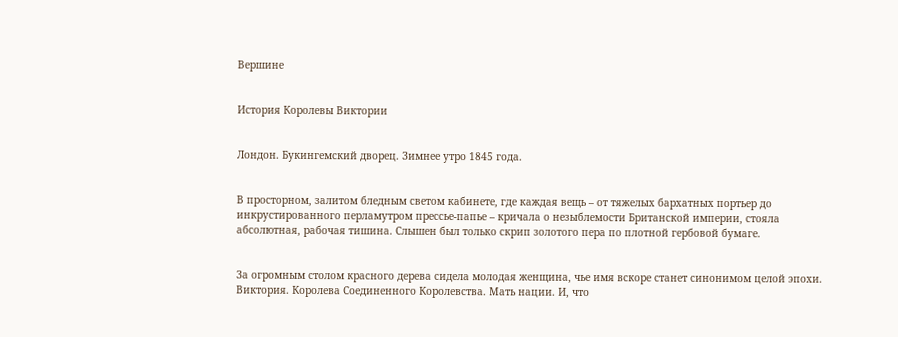Вершине


История Королевы Виктории


Лондон. Букингемский дворец. Зимнее утро 1845 года.


В просторном, залитом бледным светом кабинете, где каждая вещь – от тяжелых бархатных портьер до инкрустированного перламутром прессье-папье – кричала о незыблемости Британской империи, стояла абсолютная, рабочая тишина. Слышен был только скрип золотого пера по плотной гербовой бумаге.


За огромным столом красного дерева сидела молодая женщина, чье имя вскоре станет синонимом целой эпохи. Виктория. Королева Соединенного Королевства. Мать нации. И, что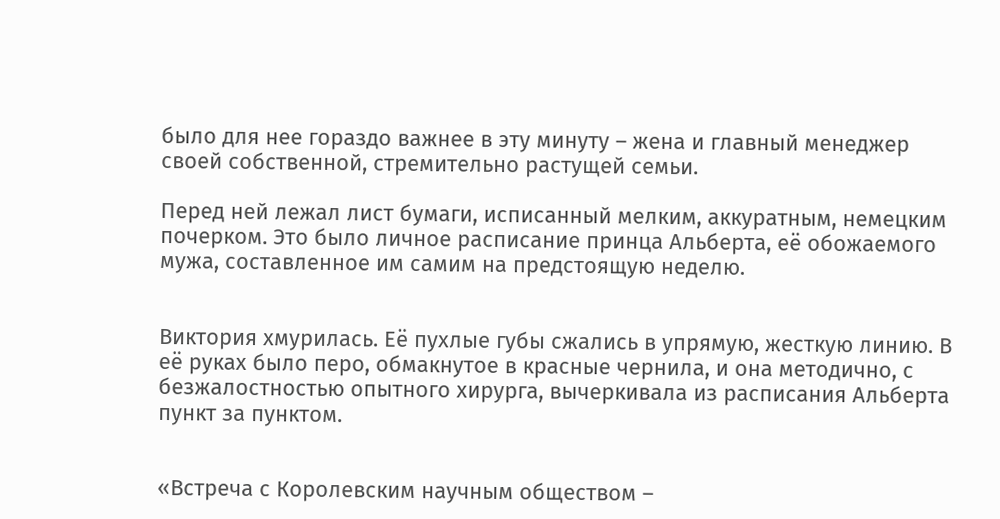было для нее гораздо важнее в эту минуту – жена и главный менеджер своей собственной, стремительно растущей семьи.

Перед ней лежал лист бумаги, исписанный мелким, аккуратным, немецким почерком. Это было личное расписание принца Альберта, её обожаемого мужа, составленное им самим на предстоящую неделю.


Виктория хмурилась. Её пухлые губы сжались в упрямую, жесткую линию. В её руках было перо, обмакнутое в красные чернила, и она методично, с безжалостностью опытного хирурга, вычеркивала из расписания Альберта пункт за пунктом.


«Встреча с Королевским научным обществом –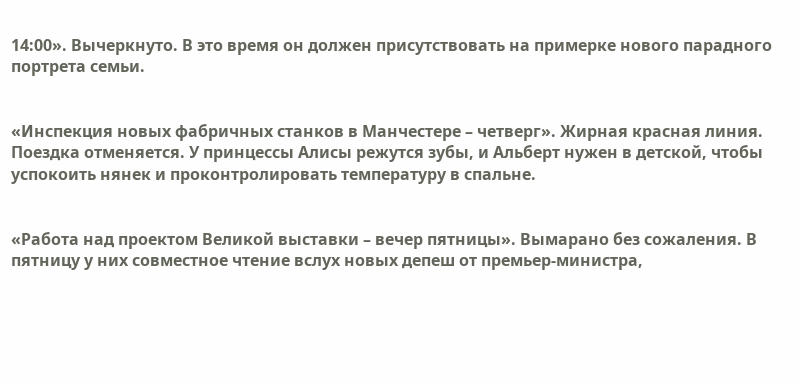14:00». Вычеркнуто. В это время он должен присутствовать на примерке нового парадного портрета семьи.


«Инспекция новых фабричных станков в Манчестере – четверг». Жирная красная линия. Поездка отменяется. У принцессы Алисы режутся зубы, и Альберт нужен в детской, чтобы успокоить нянек и проконтролировать температуру в спальне.


«Работа над проектом Великой выставки – вечер пятницы». Вымарано без сожаления. В пятницу у них совместное чтение вслух новых депеш от премьер-министра,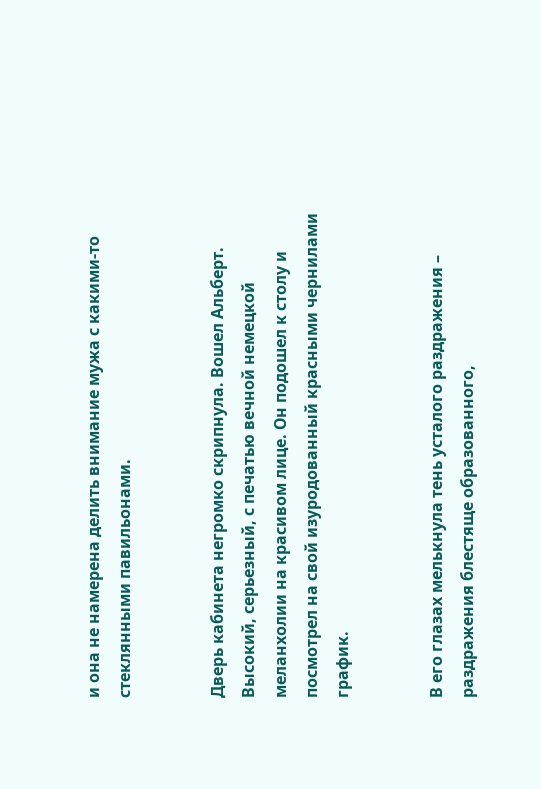и она не намерена делить внимание мужа с какими-то стеклянными павильонами.


Дверь кабинета негромко скрипнула. Вошел Альберт. Высокий, серьезный, с печатью вечной немецкой меланхолии на красивом лице. Он подошел к столу и посмотрел на свой изуродованный красными чернилами график.


В его глазах мелькнула тень усталого раздражения – раздражения блестяще образованного,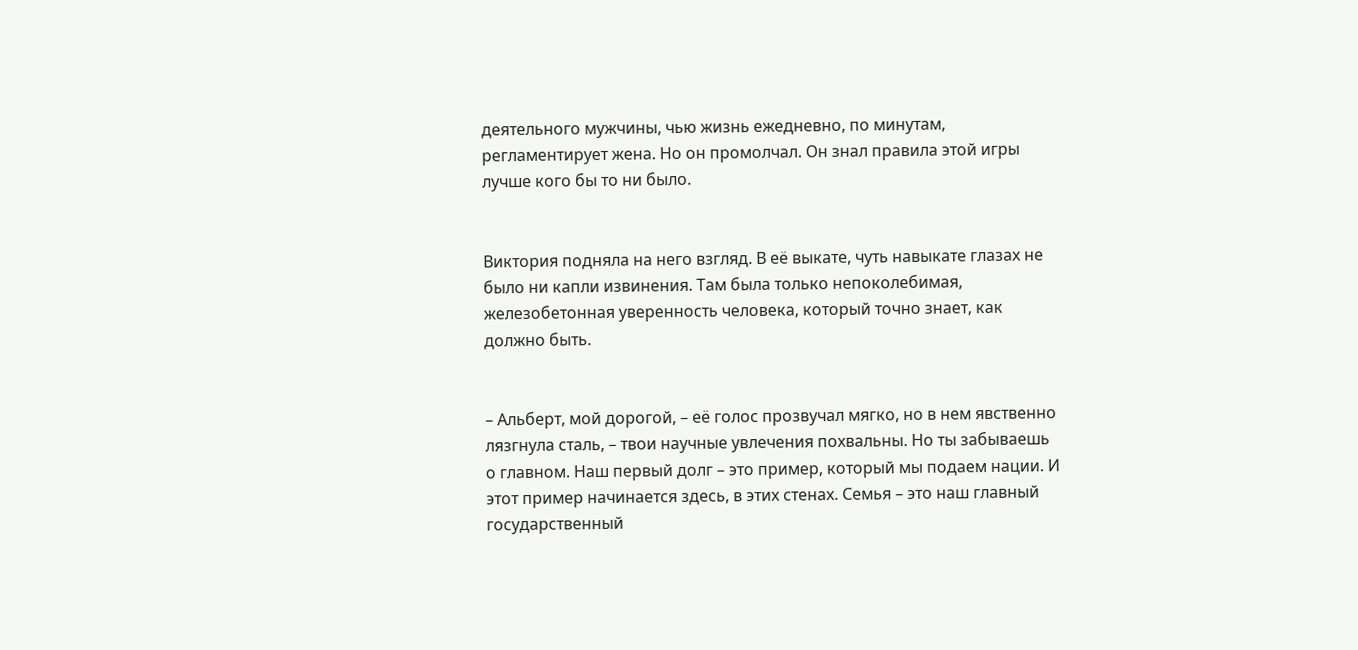деятельного мужчины, чью жизнь ежедневно, по минутам, регламентирует жена. Но он промолчал. Он знал правила этой игры лучше кого бы то ни было.


Виктория подняла на него взгляд. В её выкате, чуть навыкате глазах не было ни капли извинения. Там была только непоколебимая, железобетонная уверенность человека, который точно знает, как должно быть.


– Альберт, мой дорогой, – её голос прозвучал мягко, но в нем явственно лязгнула сталь, – твои научные увлечения похвальны. Но ты забываешь о главном. Наш первый долг – это пример, который мы подаем нации. И этот пример начинается здесь, в этих стенах. Семья – это наш главный государственный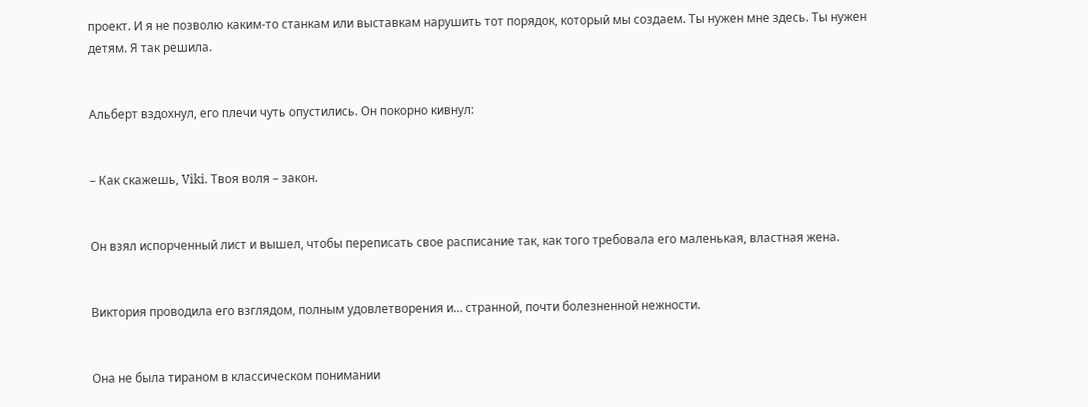проект. И я не позволю каким-то станкам или выставкам нарушить тот порядок, который мы создаем. Ты нужен мне здесь. Ты нужен детям. Я так решила.


Альберт вздохнул, его плечи чуть опустились. Он покорно кивнул:


– Как скажешь, Viki. Твоя воля – закон.


Он взял испорченный лист и вышел, чтобы переписать свое расписание так, как того требовала его маленькая, властная жена.


Виктория проводила его взглядом, полным удовлетворения и… странной, почти болезненной нежности.


Она не была тираном в классическом понимании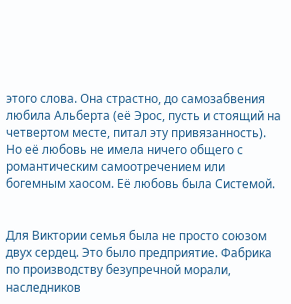этого слова. Она страстно, до самозабвения любила Альберта (её Эрос, пусть и стоящий на четвертом месте, питал эту привязанность). Но её любовь не имела ничего общего с романтическим самоотречением или богемным хаосом. Её любовь была Системой.


Для Виктории семья была не просто союзом двух сердец. Это было предприятие. Фабрика по производству безупречной морали, наследников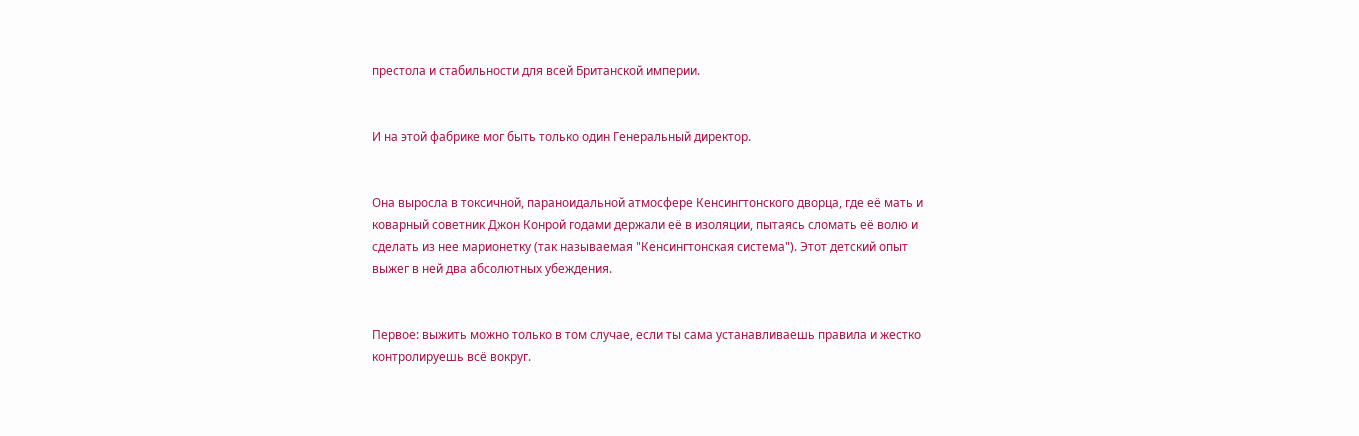престола и стабильности для всей Британской империи.


И на этой фабрике мог быть только один Генеральный директор.


Она выросла в токсичной, параноидальной атмосфере Кенсингтонского дворца, где её мать и коварный советник Джон Конрой годами держали её в изоляции, пытаясь сломать её волю и сделать из нее марионетку (так называемая "Кенсингтонская система"). Этот детский опыт выжег в ней два абсолютных убеждения.


Первое: выжить можно только в том случае, если ты сама устанавливаешь правила и жестко контролируешь всё вокруг.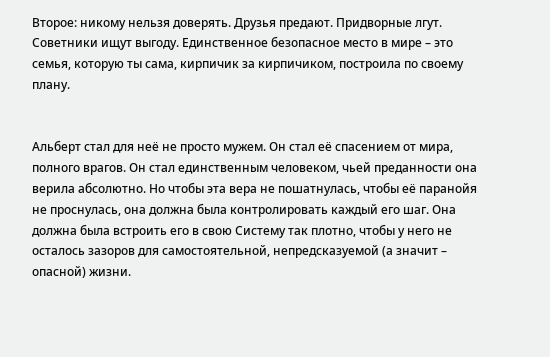Второе: никому нельзя доверять. Друзья предают. Придворные лгут. Советники ищут выгоду. Единственное безопасное место в мире – это семья, которую ты сама, кирпичик за кирпичиком, построила по своему плану.


Альберт стал для неё не просто мужем. Он стал её спасением от мира, полного врагов. Он стал единственным человеком, чьей преданности она верила абсолютно. Но чтобы эта вера не пошатнулась, чтобы её паранойя не проснулась, она должна была контролировать каждый его шаг. Она должна была встроить его в свою Систему так плотно, чтобы у него не осталось зазоров для самостоятельной, непредсказуемой (а значит – опасной) жизни.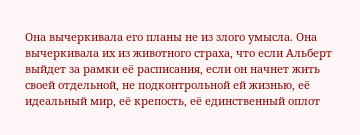Она вычеркивала его планы не из злого умысла. Она вычеркивала их из животного страха, что если Альберт выйдет за рамки её расписания, если он начнет жить своей отдельной, не подконтрольной ей жизнью, её идеальный мир, её крепость, её единственный оплот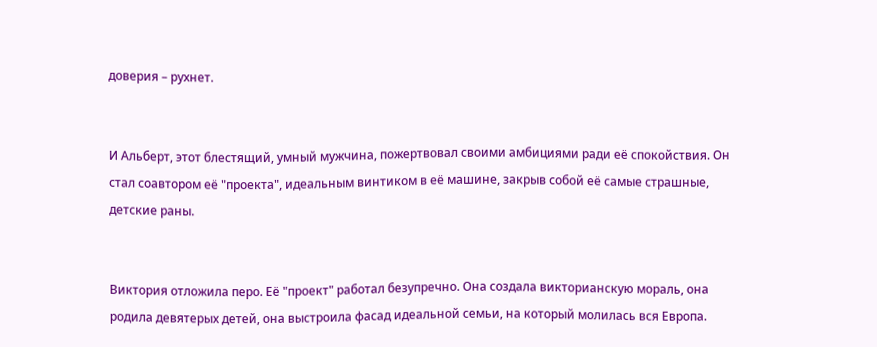доверия – рухнет.


И Альберт, этот блестящий, умный мужчина, пожертвовал своими амбициями ради её спокойствия. Он стал соавтором её "проекта", идеальным винтиком в её машине, закрыв собой её самые страшные, детские раны.


Виктория отложила перо. Её "проект" работал безупречно. Она создала викторианскую мораль, она родила девятерых детей, она выстроила фасад идеальной семьи, на который молилась вся Европа.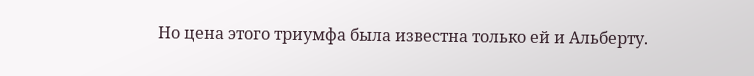Но цена этого триумфа была известна только ей и Альберту.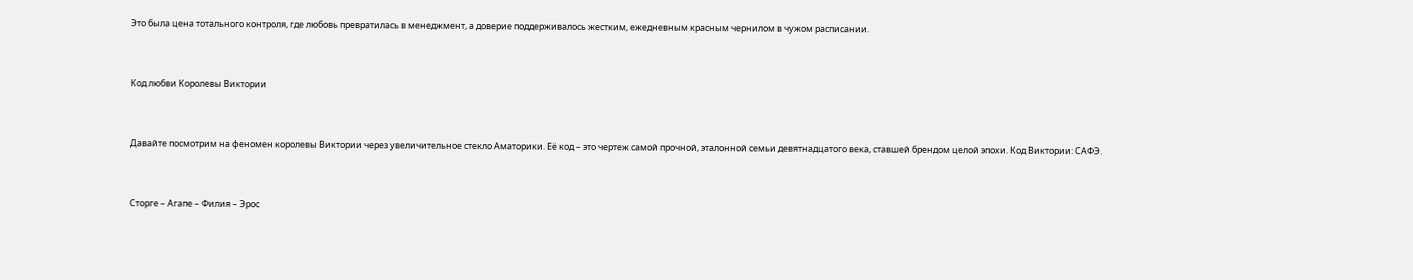Это была цена тотального контроля, где любовь превратилась в менеджмент, а доверие поддерживалось жестким, ежедневным красным чернилом в чужом расписании.


Код любви Королевы Виктории


Давайте посмотрим на феномен королевы Виктории через увеличительное стекло Аматорики. Её код – это чертеж самой прочной, эталонной семьи девятнадцатого века, ставшей брендом целой эпохи. Код Виктории: САФЭ.


Сторге – Агапе – Филия – Эрос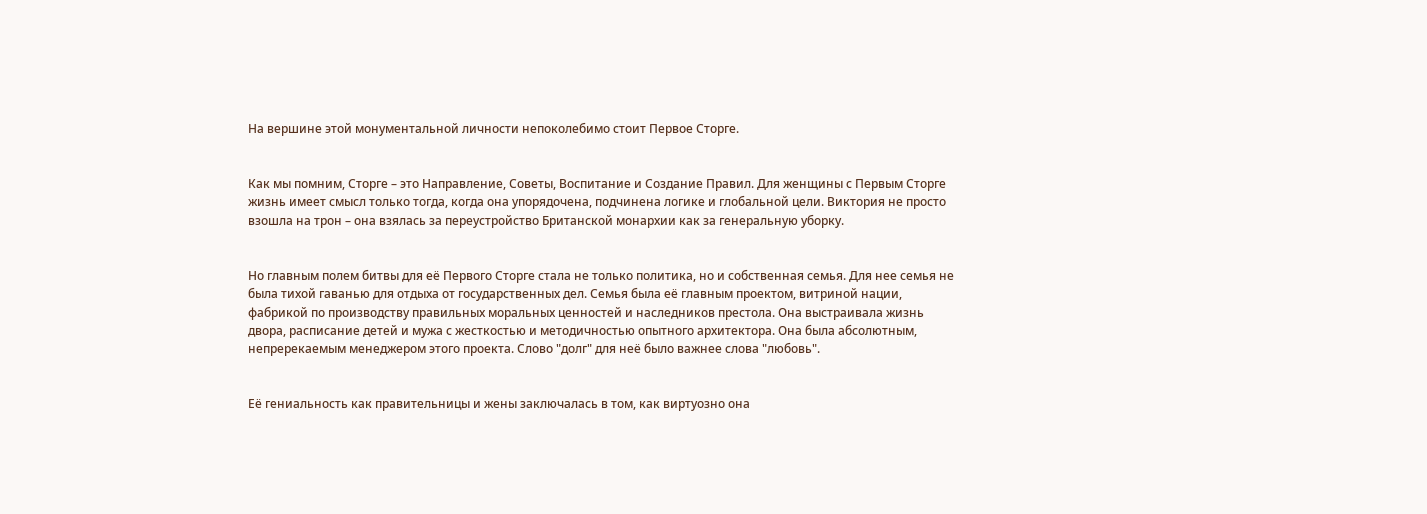На вершине этой монументальной личности непоколебимо стоит Первое Сторге.


Как мы помним, Сторге – это Направление, Советы, Воспитание и Создание Правил. Для женщины с Первым Сторге жизнь имеет смысл только тогда, когда она упорядочена, подчинена логике и глобальной цели. Виктория не просто взошла на трон – она взялась за переустройство Британской монархии как за генеральную уборку.


Но главным полем битвы для её Первого Сторге стала не только политика, но и собственная семья. Для нее семья не была тихой гаванью для отдыха от государственных дел. Семья была её главным проектом, витриной нации, фабрикой по производству правильных моральных ценностей и наследников престола. Она выстраивала жизнь двора, расписание детей и мужа с жесткостью и методичностью опытного архитектора. Она была абсолютным, непререкаемым менеджером этого проекта. Слово "долг" для неё было важнее слова "любовь".


Её гениальность как правительницы и жены заключалась в том, как виртуозно она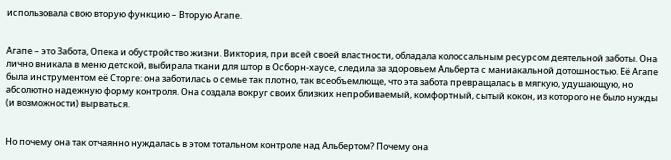использовала свою вторую функцию – Вторую Агапе.


Агапе – это Забота, Опека и обустройство жизни. Виктория, при всей своей властности, обладала колоссальным ресурсом деятельной заботы. Она лично вникала в меню детской, выбирала ткани для штор в Осборн-хаусе, следила за здоровьем Альберта с маниакальной дотошностью. Её Агапе была инструментом её Сторге: она заботилась о семье так плотно, так всеобъемлюще, что эта забота превращалась в мягкую, удушающую, но абсолютно надежную форму контроля. Она создала вокруг своих близких непробиваемый, комфортный, сытый кокон, из которого не было нужды (и возможности) вырваться.


Но почему она так отчаянно нуждалась в этом тотальном контроле над Альбертом? Почему она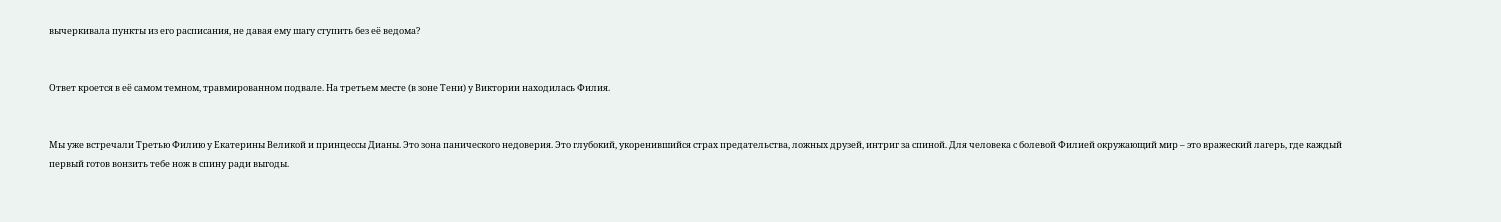вычеркивала пункты из его расписания, не давая ему шагу ступить без её ведома?


Ответ кроется в её самом темном, травмированном подвале. На третьем месте (в зоне Тени) у Виктории находилась Филия.


Мы уже встречали Третью Филию у Екатерины Великой и принцессы Дианы. Это зона панического недоверия. Это глубокий, укоренившийся страх предательства, ложных друзей, интриг за спиной. Для человека с болевой Филией окружающий мир – это вражеский лагерь, где каждый первый готов вонзить тебе нож в спину ради выгоды.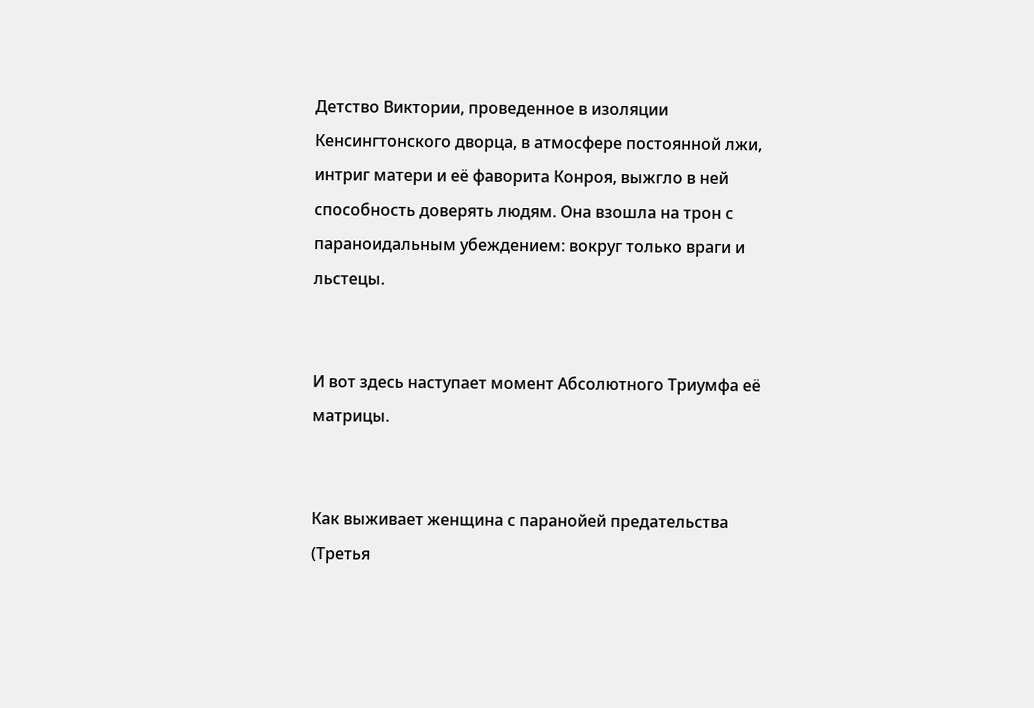Детство Виктории, проведенное в изоляции Кенсингтонского дворца, в атмосфере постоянной лжи, интриг матери и её фаворита Конроя, выжгло в ней способность доверять людям. Она взошла на трон с параноидальным убеждением: вокруг только враги и льстецы.


И вот здесь наступает момент Абсолютного Триумфа её матрицы.


Как выживает женщина с паранойей предательства (Третья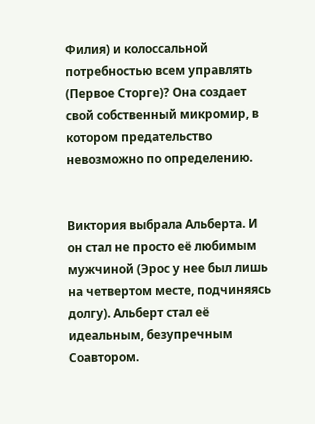Филия) и колоссальной потребностью всем управлять (Первое Сторге)? Она создает свой собственный микромир, в котором предательство невозможно по определению.


Виктория выбрала Альберта. И он стал не просто её любимым мужчиной (Эрос у нее был лишь на четвертом месте, подчиняясь долгу). Альберт стал её идеальным, безупречным Соавтором.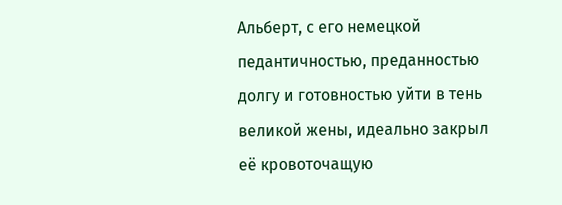Альберт, с его немецкой педантичностью, преданностью долгу и готовностью уйти в тень великой жены, идеально закрыл её кровоточащую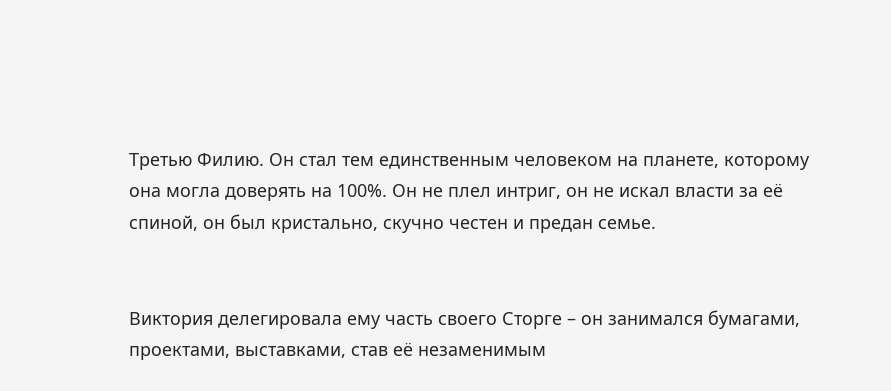Третью Филию. Он стал тем единственным человеком на планете, которому она могла доверять на 100%. Он не плел интриг, он не искал власти за её спиной, он был кристально, скучно честен и предан семье.


Виктория делегировала ему часть своего Сторге – он занимался бумагами, проектами, выставками, став её незаменимым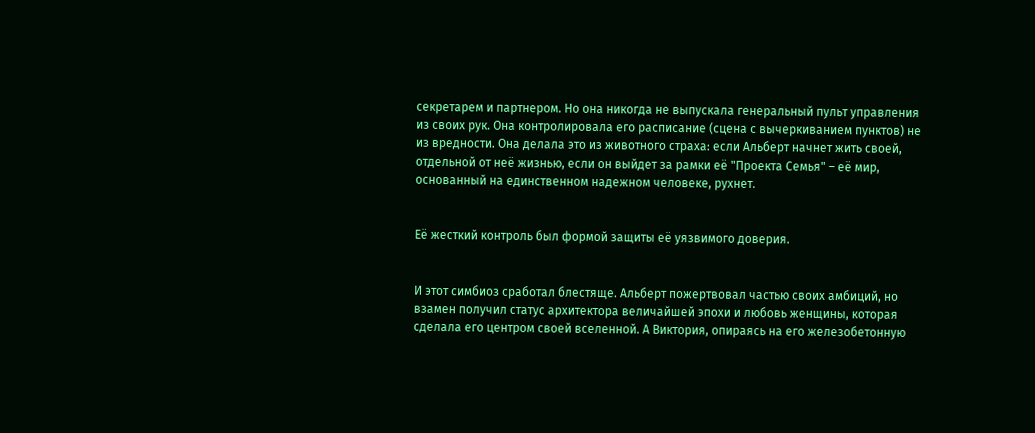секретарем и партнером. Но она никогда не выпускала генеральный пульт управления из своих рук. Она контролировала его расписание (сцена с вычеркиванием пунктов) не из вредности. Она делала это из животного страха: если Альберт начнет жить своей, отдельной от неё жизнью, если он выйдет за рамки её "Проекта Семья" – её мир, основанный на единственном надежном человеке, рухнет.


Её жесткий контроль был формой защиты её уязвимого доверия.


И этот симбиоз сработал блестяще. Альберт пожертвовал частью своих амбиций, но взамен получил статус архитектора величайшей эпохи и любовь женщины, которая сделала его центром своей вселенной. А Виктория, опираясь на его железобетонную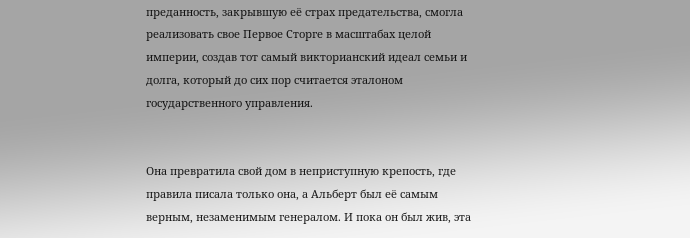преданность, закрывшую её страх предательства, смогла реализовать свое Первое Сторге в масштабах целой империи, создав тот самый викторианский идеал семьи и долга, который до сих пор считается эталоном государственного управления.


Она превратила свой дом в неприступную крепость, где правила писала только она, а Альберт был её самым верным, незаменимым генералом. И пока он был жив, эта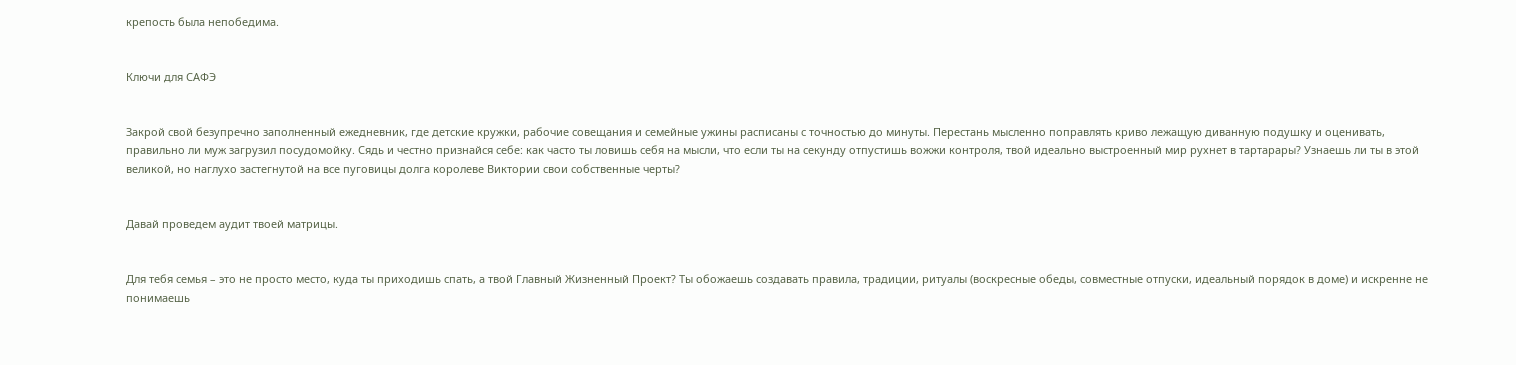крепость была непобедима.


Ключи для САФЭ


Закрой свой безупречно заполненный ежедневник, где детские кружки, рабочие совещания и семейные ужины расписаны с точностью до минуты. Перестань мысленно поправлять криво лежащую диванную подушку и оценивать, правильно ли муж загрузил посудомойку. Сядь и честно признайся себе: как часто ты ловишь себя на мысли, что если ты на секунду отпустишь вожжи контроля, твой идеально выстроенный мир рухнет в тартарары? Узнаешь ли ты в этой великой, но наглухо застегнутой на все пуговицы долга королеве Виктории свои собственные черты?


Давай проведем аудит твоей матрицы.


Для тебя семья – это не просто место, куда ты приходишь спать, а твой Главный Жизненный Проект? Ты обожаешь создавать правила, традиции, ритуалы (воскресные обеды, совместные отпуски, идеальный порядок в доме) и искренне не понимаешь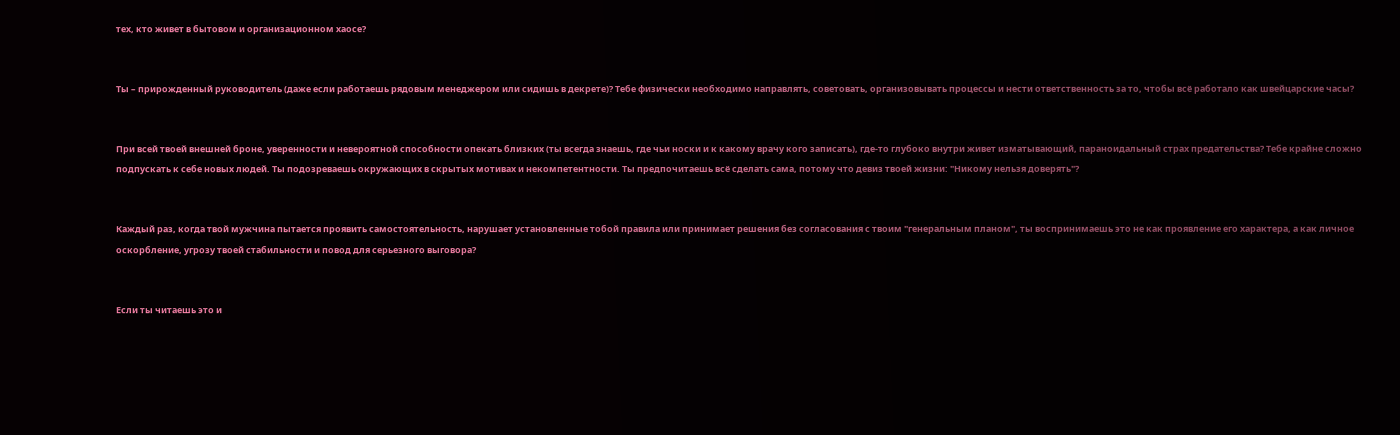тех, кто живет в бытовом и организационном хаосе?


Ты – прирожденный руководитель (даже если работаешь рядовым менеджером или сидишь в декрете)? Тебе физически необходимо направлять, советовать, организовывать процессы и нести ответственность за то, чтобы всё работало как швейцарские часы?


При всей твоей внешней броне, уверенности и невероятной способности опекать близких (ты всегда знаешь, где чьи носки и к какому врачу кого записать), где-то глубоко внутри живет изматывающий, параноидальный страх предательства? Тебе крайне сложно подпускать к себе новых людей. Ты подозреваешь окружающих в скрытых мотивах и некомпетентности. Ты предпочитаешь всё сделать сама, потому что девиз твоей жизни: "Никому нельзя доверять"?


Каждый раз, когда твой мужчина пытается проявить самостоятельность, нарушает установленные тобой правила или принимает решения без согласования с твоим "генеральным планом", ты воспринимаешь это не как проявление его характера, а как личное оскорбление, угрозу твоей стабильности и повод для серьезного выговора?


Если ты читаешь это и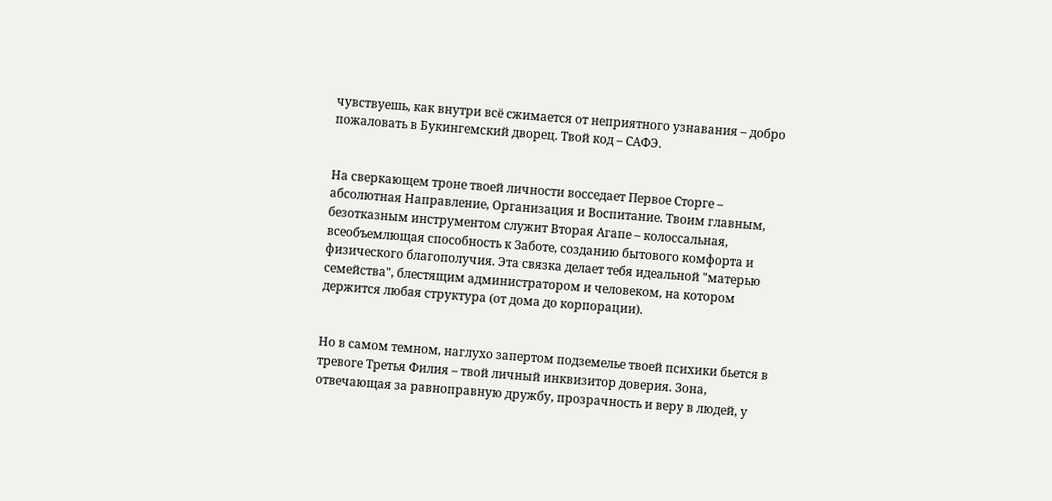чувствуешь, как внутри всё сжимается от неприятного узнавания – добро пожаловать в Букингемский дворец. Твой код – САФЭ.


На сверкающем троне твоей личности восседает Первое Сторге – абсолютная Направление, Организация и Воспитание. Твоим главным, безотказным инструментом служит Вторая Агапе – колоссальная, всеобъемлющая способность к Заботе, созданию бытового комфорта и физического благополучия. Эта связка делает тебя идеальной "матерью семейства", блестящим администратором и человеком, на котором держится любая структура (от дома до корпорации).


Но в самом темном, наглухо запертом подземелье твоей психики бьется в тревоге Третья Филия – твой личный инквизитор доверия. Зона, отвечающая за равноправную дружбу, прозрачность и веру в людей, у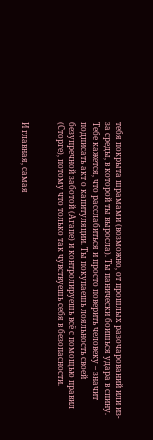тебя покрыта шрамами (возможно, от прошлых разочарований или из-за среды, в которой ты выросла). Ты панически боишься удара в спину. Тебе кажется, что расслабиться и просто поверить человеку – значит подписать акт о капитуляции. Ты покупаешь лояльность своей безупречной заботой (Агапе) и контролируешь всё с помощью правил (Сторге), потому что только так чувствуешь себя в безопасности.


И главная, самая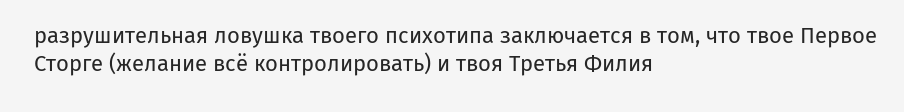разрушительная ловушка твоего психотипа заключается в том, что твое Первое Сторге (желание всё контролировать) и твоя Третья Филия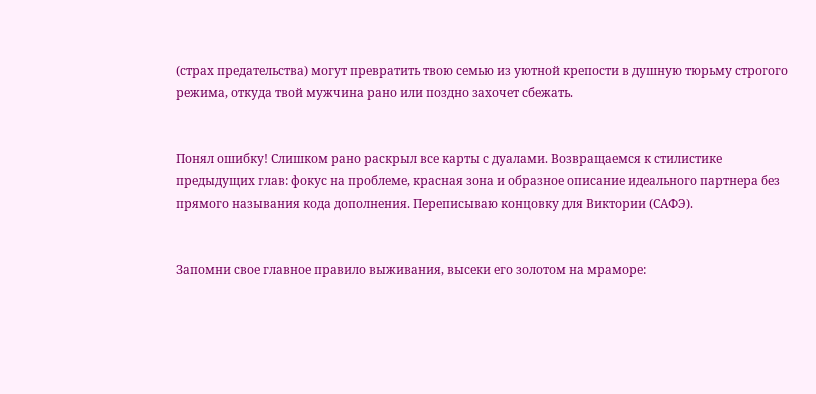(страх предательства) могут превратить твою семью из уютной крепости в душную тюрьму строгого режима, откуда твой мужчина рано или поздно захочет сбежать.


Понял ошибку! Слишком рано раскрыл все карты с дуалами. Возвращаемся к стилистике предыдущих глав: фокус на проблеме, красная зона и образное описание идеального партнера без прямого называния кода дополнения. Переписываю концовку для Виктории (САФЭ).


Запомни свое главное правило выживания, высеки его золотом на мраморе: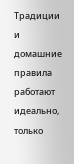Традиции и домашние правила работают идеально, только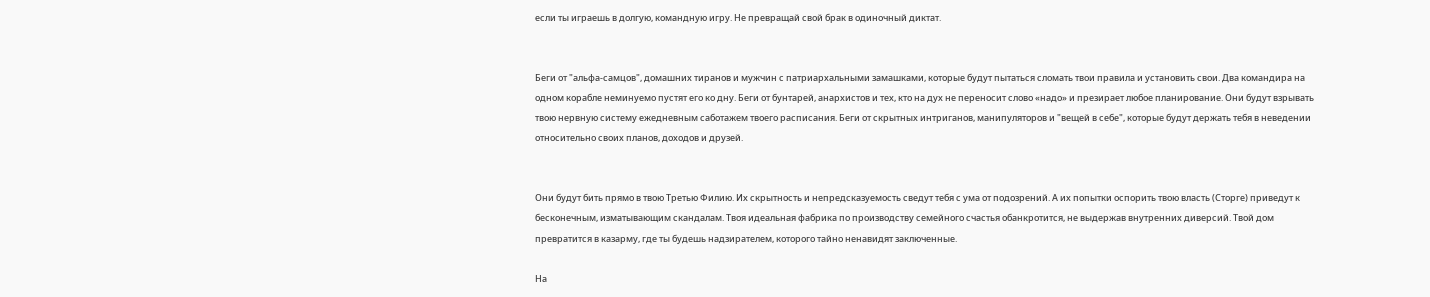если ты играешь в долгую, командную игру. Не превращай свой брак в одиночный диктат.


Беги от "альфа-самцов", домашних тиранов и мужчин с патриархальными замашками, которые будут пытаться сломать твои правила и установить свои. Два командира на одном корабле неминуемо пустят его ко дну. Беги от бунтарей, анархистов и тех, кто на дух не переносит слово «надо» и презирает любое планирование. Они будут взрывать твою нервную систему ежедневным саботажем твоего расписания. Беги от скрытных интриганов, манипуляторов и "вещей в себе", которые будут держать тебя в неведении относительно своих планов, доходов и друзей.


Они будут бить прямо в твою Третью Филию. Их скрытность и непредсказуемость сведут тебя с ума от подозрений. А их попытки оспорить твою власть (Сторге) приведут к бесконечным, изматывающим скандалам. Твоя идеальная фабрика по производству семейного счастья обанкротится, не выдержав внутренних диверсий. Твой дом превратится в казарму, где ты будешь надзирателем, которого тайно ненавидят заключенные.

На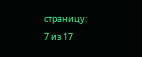страницу:
7 из 17